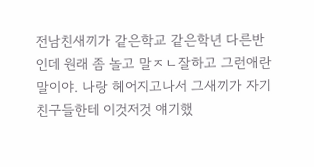전남친새끼가 같은학교 같은학년 다른반인데 원래 좀 놀고 말ㅈㄴ잘하고 그런애란말이야. 나랑 헤어지고나서 그새끼가 자기 친구들한테 이것저것 얘기했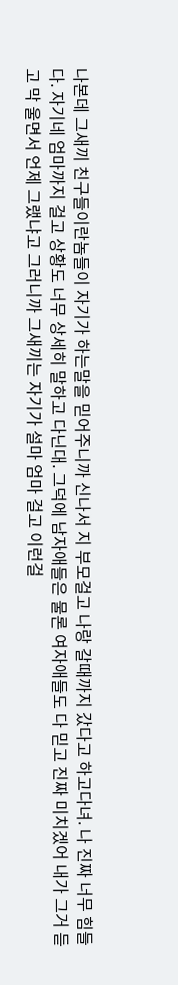나본데 그새끼 친구들이란놈들이 자기가 하는말을 믿어주니까 신나서 지 부모걸고 나랑 갈때까지 갔다고 하고다녀. 나 진짜 너무 힘들다. 자기네 엄마까지 걸고 상황도 너무 상세히 말하고 다닌대. 그덕에 남자애들은 물론 여자애들도 다 믿고 진짜 미치겠어 내가 그거 듣고 막 울면서 언제 그랬냐고 그러니까 그새끼는 자기가 설마 엄마 걸고 이런걸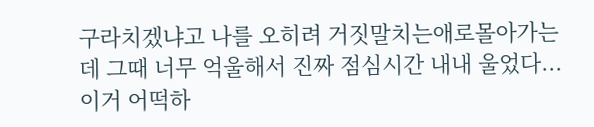구라치겠냐고 나를 오히려 거짓말치는애로몰아가는데 그때 너무 억울해서 진짜 점심시간 내내 울었다... 이거 어떡하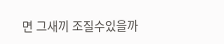면 그새끼 조질수있을까